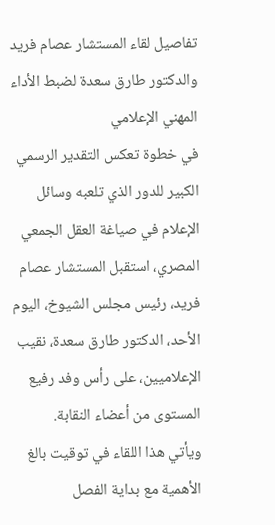تفاصيل لقاء المستشار عصام فريد والدكتور طارق سعدة لضبط الأداء المهني الإعلامي
في خطوة تعكس التقدير الرسمي الكبير للدور الذي تلعبه وسائل الإعلام في صياغة العقل الجمعي المصري، استقبل المستشار عصام فريد، رئيس مجلس الشيوخ، اليوم الأحد، الدكتور طارق سعدة، نقيب الإعلاميين، على رأس وفد رفيع المستوى من أعضاء النقابة.
ويأتي هذا اللقاء في توقيت بالغ الأهمية مع بداية الفصل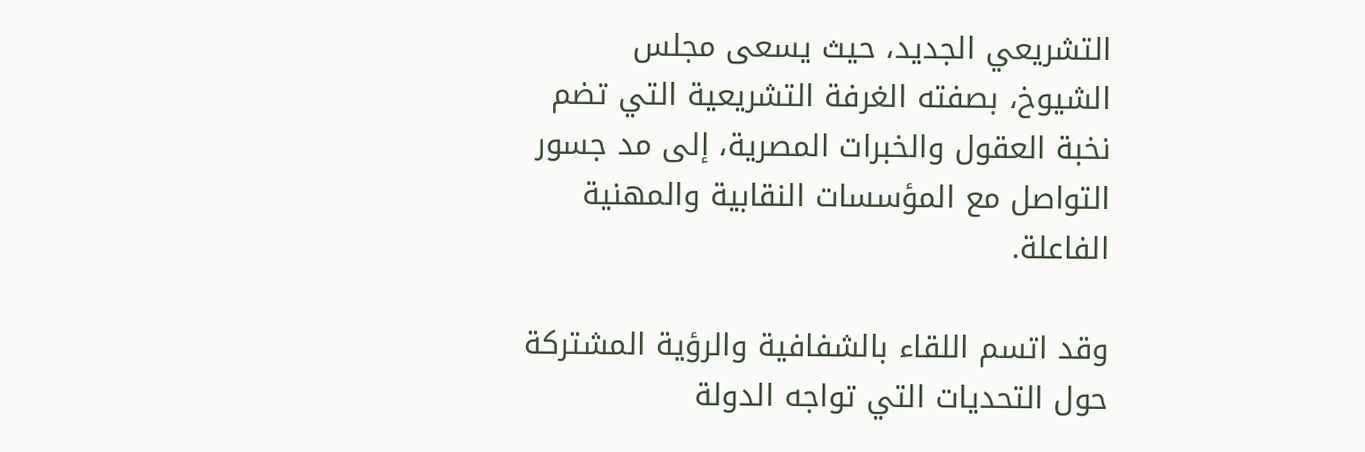التشريعي الجديد، حيث يسعى مجلس الشيوخ، بصفته الغرفة التشريعية التي تضم نخبة العقول والخبرات المصرية، إلى مد جسور التواصل مع المؤسسات النقابية والمهنية الفاعلة.

وقد اتسم اللقاء بالشفافية والرؤية المشتركة حول التحديات التي تواجه الدولة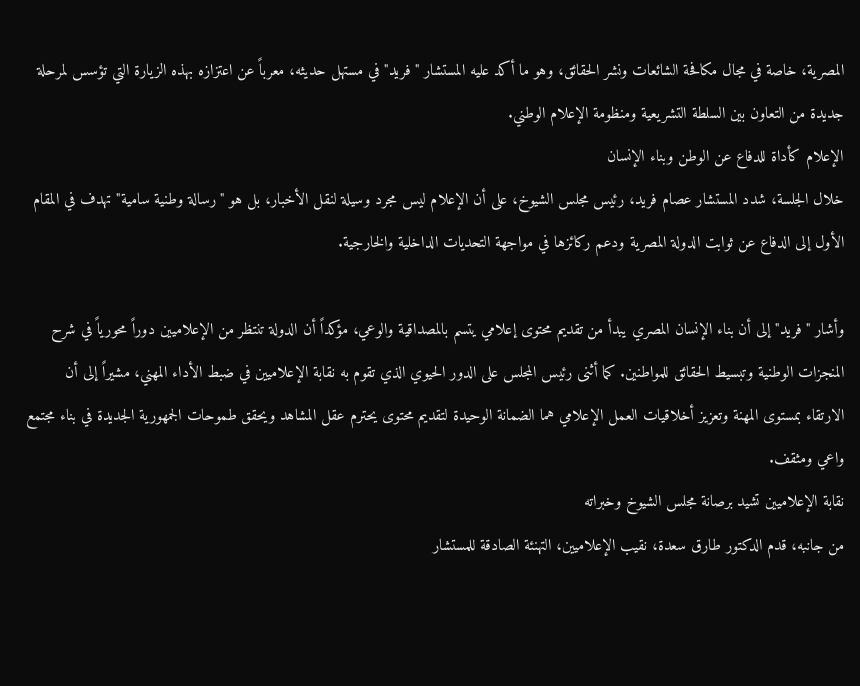المصرية، خاصة في مجال مكافحة الشائعات ونشر الحقائق، وهو ما أكد عليه المستشار "فريد" في مستهل حديثه، معرباً عن اعتزازه بهذه الزيارة التي تؤسس لمرحلة جديدة من التعاون بين السلطة التشريعية ومنظومة الإعلام الوطني.
الإعلام كأداة للدفاع عن الوطن وبناء الإنسان
خلال الجلسة، شدد المستشار عصام فريد، رئيس مجلس الشيوخ، على أن الإعلام ليس مجرد وسيلة لنقل الأخبار، بل هو "رسالة وطنية سامية" تهدف في المقام الأول إلى الدفاع عن ثوابت الدولة المصرية ودعم ركائزها في مواجهة التحديات الداخلية والخارجية.

وأشار "فريد" إلى أن بناء الإنسان المصري يبدأ من تقديم محتوى إعلامي يتسم بالمصداقية والوعي، مؤكداً أن الدولة تنتظر من الإعلاميين دوراً محورياً في شرح المنجزات الوطنية وتبسيط الحقائق للمواطنين. كما أثنى رئيس المجلس على الدور الحيوي الذي تقوم به نقابة الإعلاميين في ضبط الأداء المهني، مشيراً إلى أن الارتقاء بمستوى المهنة وتعزيز أخلاقيات العمل الإعلامي هما الضمانة الوحيدة لتقديم محتوى يحترم عقل المشاهد ويحقق طموحات الجمهورية الجديدة في بناء مجتمع واعي ومثقف.
نقابة الإعلاميين تشيد برصانة مجلس الشيوخ وخبراته
من جانبه، قدم الدكتور طارق سعدة، نقيب الإعلاميين، التهنئة الصادقة للمستشار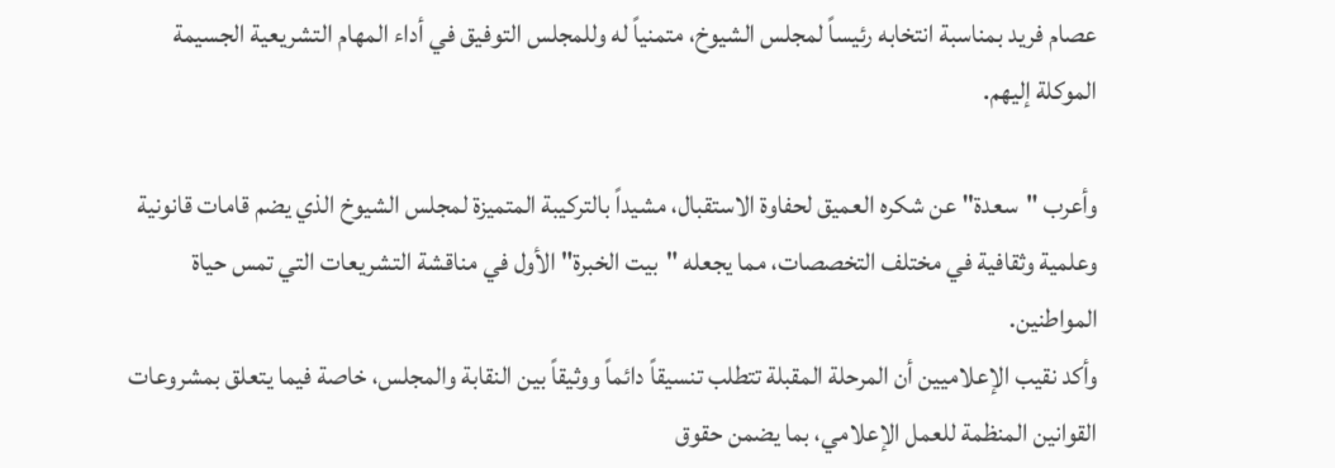عصام فريد بمناسبة انتخابه رئيساً لمجلس الشيوخ، متمنياً له وللمجلس التوفيق في أداء المهام التشريعية الجسيمة الموكلة إليهم.

وأعرب "سعدة" عن شكره العميق لحفاوة الاستقبال، مشيداً بالتركيبة المتميزة لمجلس الشيوخ الذي يضم قامات قانونية وعلمية وثقافية في مختلف التخصصات، مما يجعله "بيت الخبرة" الأول في مناقشة التشريعات التي تمس حياة المواطنين.
وأكد نقيب الإعلاميين أن المرحلة المقبلة تتطلب تنسيقاً دائماً ووثيقاً بين النقابة والمجلس، خاصة فيما يتعلق بمشروعات القوانين المنظمة للعمل الإعلامي، بما يضمن حقوق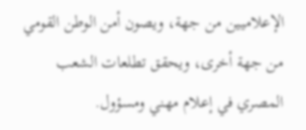الإعلاميين من جهة، ويصون أمن الوطن القومي من جهة أخرى، ويحقق تطلعات الشعب المصري في إعلام مهني ومسؤول.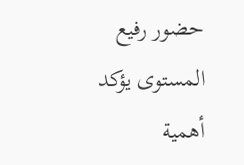حضور رفيع المستوى يؤكد أهمية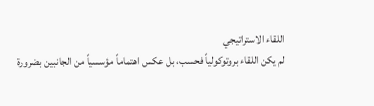اللقاء الاستراتيجي
لم يكن اللقاء بروتوكولياً فحسب، بل عكس اهتماماً مؤسسياً من الجانبين بضرورة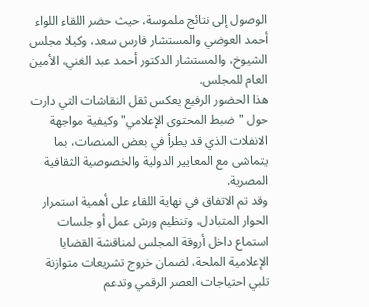الوصول إلى نتائج ملموسة، حيث حضر اللقاء اللواء أحمد العوضي والمستشار فارس سعد، وكيلا مجلس الشيوخ، والمستشار الدكتور أحمد عبد الغني، الأمين العام للمجلس.
هذا الحضور الرفيع يعكس ثقل النقاشات التي دارت حول "ضبط المحتوى الإعلامي" وكيفية مواجهة الانفلات الذي قد يطرأ في بعض المنصات، بما يتماشى مع المعايير الدولية والخصوصية الثقافية المصرية.
وقد تم الاتفاق في نهاية اللقاء على أهمية استمرار الحوار المتبادل، وتنظيم ورش عمل أو جلسات استماع داخل أروقة المجلس لمناقشة القضايا الإعلامية الملحة، لضمان خروج تشريعات متوازنة تلبي احتياجات العصر الرقمي وتدعم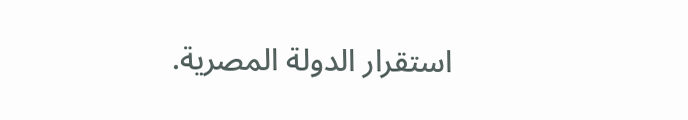استقرار الدولة المصرية.